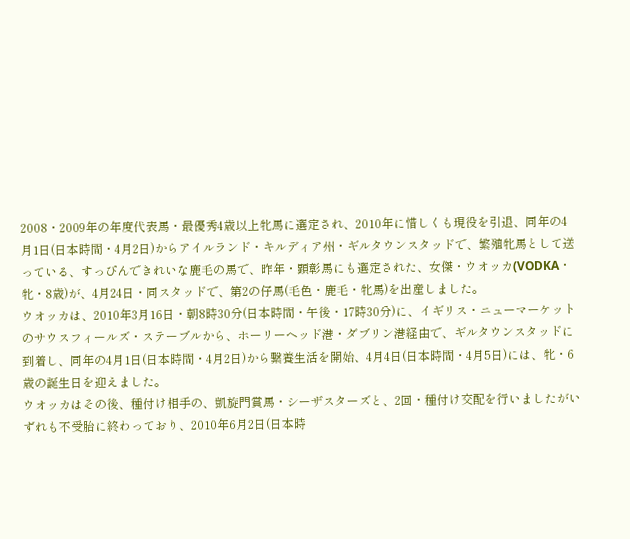2008・2009年の年度代表馬・最優秀4歳以上牝馬に選定され、2010年に惜しくも現役を引退、同年の4月1日(日本時間・4月2日)からアイルランド・キルディア州・ギルタウンスタッドで、繁殖牝馬として送っている、すっぴんできれいな鹿毛の馬で、昨年・顕彰馬にも選定された、女傑・ウオッカ(VODKA・牝・8歳)が、4月24日・同スタッドで、第2の仔馬(毛色・鹿毛・牝馬)を出産しました。
ウオッカは、2010年3月16日・朝8時30分(日本時間・午後・17時30分)に、イギリス・ニューマーケットのサウスフィールズ・ステーブルから、ホーリーヘッド港・ダブリン港経由で、ギルタウンスタッドに到着し、同年の4月1日(日本時間・4月2日)から繋養生活を開始、4月4日(日本時間・4月5日)には、牝・6歳の誕生日を迎えました。
ウオッカはその後、種付け相手の、凱旋門賞馬・シーザスターズと、2回・種付け交配を行いましたがいずれも不受胎に終わっており、2010年6月2日(日本時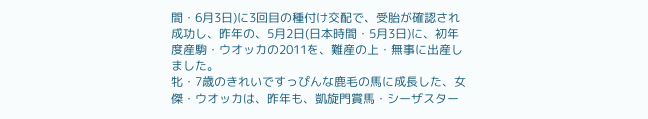間・6月3日)に3回目の種付け交配で、受胎が確認され成功し、昨年の、5月2日(日本時間・5月3日)に、初年度産駒・ウオッカの2011を、難産の上・無事に出産しました。
牝・7歳のきれいですっぴんな鹿毛の馬に成長した、女傑・ウオッカは、昨年も、凱旋門賞馬・シーザスター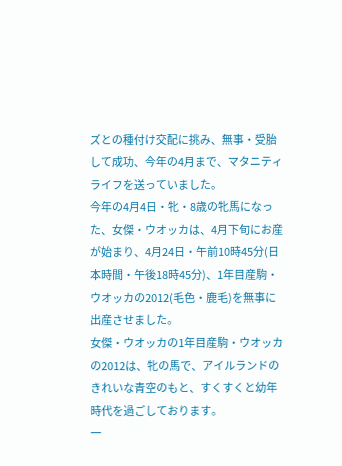ズとの種付け交配に挑み、無事・受胎して成功、今年の4月まで、マタニティライフを送っていました。
今年の4月4日・牝・8歳の牝馬になった、女傑・ウオッカは、4月下旬にお産が始まり、4月24日・午前10時45分(日本時間・午後18時45分)、1年目産駒・ウオッカの2012(毛色・鹿毛)を無事に出産させました。
女傑・ウオッカの1年目産駒・ウオッカの2012は、牝の馬で、アイルランドのきれいな青空のもと、すくすくと幼年時代を過ごしております。
一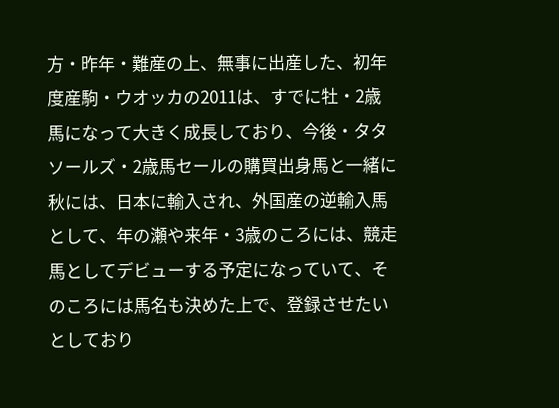方・昨年・難産の上、無事に出産した、初年度産駒・ウオッカの2011は、すでに牡・2歳馬になって大きく成長しており、今後・タタソールズ・2歳馬セールの購買出身馬と一緒に秋には、日本に輸入され、外国産の逆輸入馬として、年の瀬や来年・3歳のころには、競走馬としてデビューする予定になっていて、そのころには馬名も決めた上で、登録させたいとしており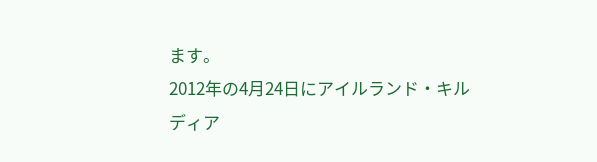ます。
2012年の4月24日にアイルランド・キルディア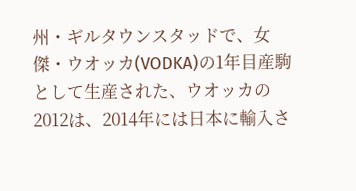州・ギルタウンスタッドで、女傑・ウオッカ(VODKA)の1年目産駒として生産された、ウオッカの2012は、2014年には日本に輸入さ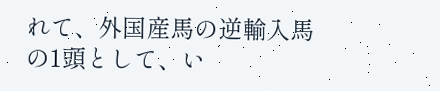れて、外国産馬の逆輸入馬の1頭として、い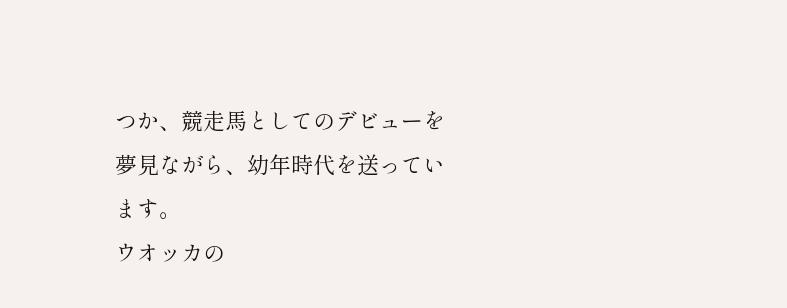つか、競走馬としてのデビューを夢見ながら、幼年時代を送っています。
ウオッカの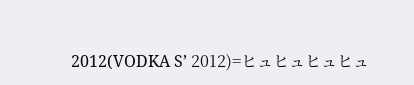2012(VODKA S’ 2012)=ヒュヒュヒュヒュ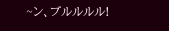~ン、ブルルルル!